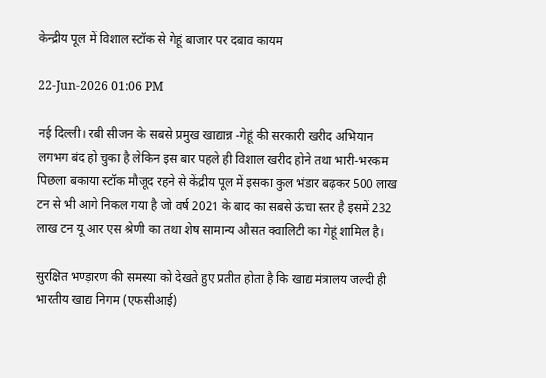केन्द्रीय पूल में विशाल स्टॉक से गेहूं बाजार पर दबाव कायम

22-Jun-2026 01:06 PM

नई दिल्ली। रबी सीजन के सबसे प्रमुख खाद्यान्न -गेहूं की सरकारी खरीद अभियान लगभग बंद हो चुका है लेकिन इस बार पहले ही विशाल खरीद होने तथा भारी-भरकम पिछला बकाया स्टॉक मौजूद रहने से केंद्रीय पूल में इसका कुल भंडार बढ़कर 500 लाख टन से भी आगे निकल गया है जो वर्ष 2021 के बाद का सबसे ऊंचा स्तर है इसमें 232 लाख टन यू आर एस श्रेणी का तथा शेष सामान्य औसत क्वालिटी का गेहूं शामिल है।

सुरक्षित भण्ड़ारण की समस्या को देखते हुए प्रतीत होता है कि खाद्य मंत्रालय जल्दी ही भारतीय खाद्य निगम (एफसीआई)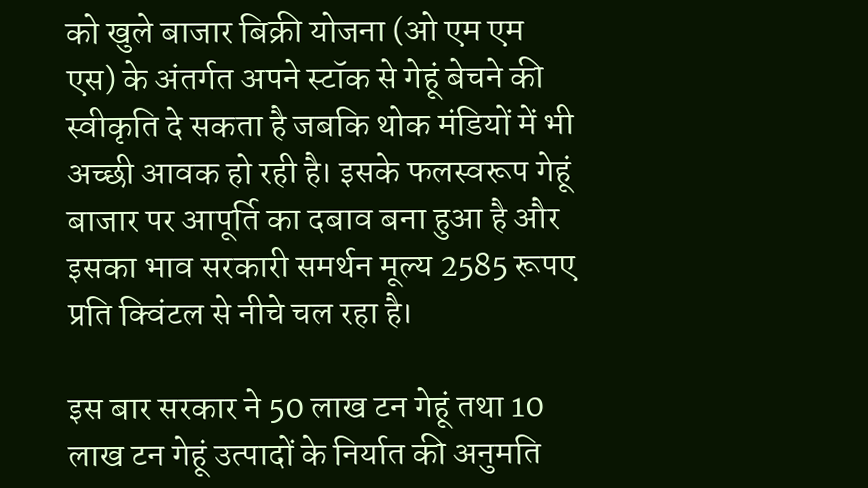को खुले बाजार बिक्री योजना (ओ एम एम एस) के अंतर्गत अपने स्टॉक से गेहूं बेचने की स्वीकृति दे सकता है जबकि थोक मंडियों में भी अच्छी आवक हो रही है। इसके फलस्वरूप गेहूं बाजार पर आपूर्ति का दबाव बना हुआ है और इसका भाव सरकारी समर्थन मूल्य 2585 रूपए प्रति क्विंटल से नीचे चल रहा है।

इस बार सरकार ने 50 लाख टन गेहूं तथा 10 लाख टन गेहूं उत्पादों के निर्यात की अनुमति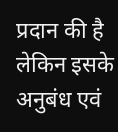प्रदान की है लेकिन इसके अनुबंध एवं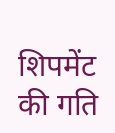शिपमेंट की गति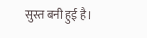सुस्त बनी हुई है।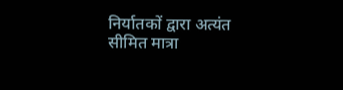निर्यातकों द्वारा अत्यंत सीमित मात्रा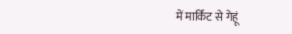में मार्किट से गेहूं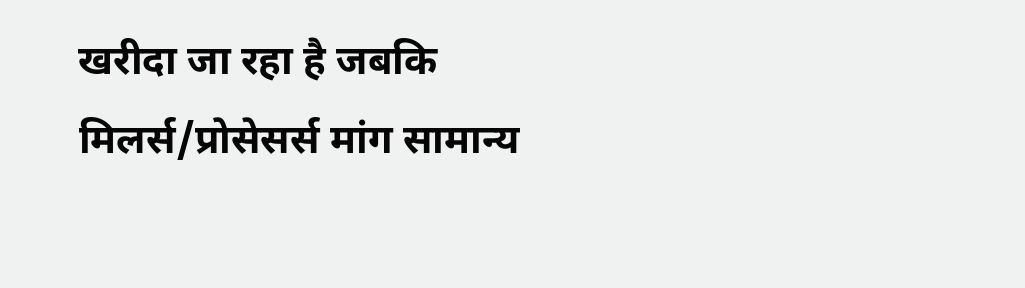खरीदा जा रहा है जबकि मिलर्स/प्रोसेसर्स मांग सामान्य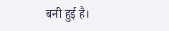बनी हुई है।